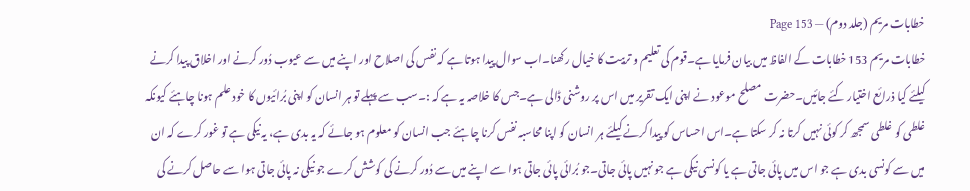خطابات مریم (جلد دوم) — Page 153
خطابات مریم 153 خطابات کے الفاظ میں بیان فرمایا ہے۔قوم کی تعلیم و تربیت کا خیال رکھنا۔اب سوال پیدا ہوتا ہے کہ نفس کی اصلاح اور اپنے میں سے عیوب دُور کرنے اور اخلاق پیدا کرنے کیلئے کیا ذرائع اختیار کئے جائیں۔حضرت مصلح موعود نے اپنی ایک تقریر میں اس پر روشنی ڈالی ہے۔جس کا خلاصہ یہ ہے کہ :۔سب سے پہلے تو ہر انسان کو اپنی بُرائیوں کا خود علم ہونا چاہئے کیونکہ غلطی کو غلطی سمجھ کر کوئی نہیں کرتا نہ کر سکتا ہے۔اس احساس کو پیدا کرنے کیلئے ہر انسان کو اپنا محاسبہ نفس کرنا چاہئے جب انسان کو معلوم ہو جائے کہ یہ بدی ہے، یہ نیکی ہے تو غور کرے کہ ان میں سے کونسی بدی ہے جو اس میں پائی جاتی ہے یا کونسی نیکی ہے جو نہیں پائی جاتی۔جو بُرائی پائی جاتی ہوا سے اپنے میں سے دُور کرنے کی کوشش کرے جو نیکی نہ پائی جاتی ہوا سے حاصل کرنے کی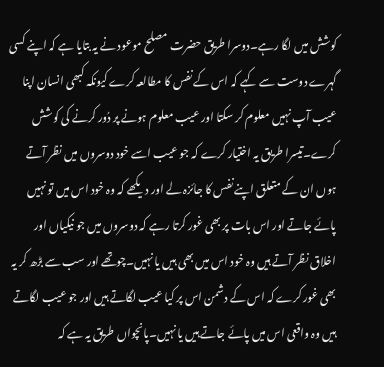کوشش میں لگا رہے۔دوسرا طریق حضرت مصلح موعود نے یہ بتایا ہے کہ اپنے کسی گہرے دوست سے کہے کہ اس کے نفس کا مطالعہ کرے کیونکہ کبھی انسان اپنا عیب آپ نہیں معلوم کر سکتا اور عیب معلوم ہونے پر دُور کرنے کی کوشش کرے۔تیسرا طریق یہ اختیار کرے کہ جو عیب اسے خود دوسروں میں نظر آتے ہوں ان کے متعلق اپنے نفس کا جائزہ لے اور دیکھے کہ وہ خود اس میں تو نہیں پائے جاتے اور اس بات پر بھی غور کرتا رہے کہ دوسروں میں جو نیکیاں اور اخلاق نظر آتے ہیں وہ خود اس میں بھی ہیں یا نہیں۔چوتھے اور سب سے بڑھ کر یہ بھی غور کرے کہ اس کے دشمن اس پر کیا عیب لگاتے ہیں اور جو عیب لگاتے ہیں وہ واقعی اس میں پائے جاتے ہیں یا نہیں۔پانچواں طریق یہ ہے کہ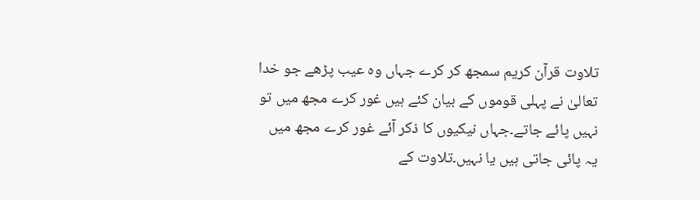تلاوت قرآن کریم سمجھ کر کرے جہاں وہ عیب پڑھے جو خدا تعالیٰ نے پہلی قوموں کے بیان کئے ہیں غور کرے مجھ میں تو نہیں پائے جاتے۔جہاں نیکیوں کا ذکر آئے غور کرے مجھ میں یہ پائی جاتی ہیں یا نہیں۔تلاوت کے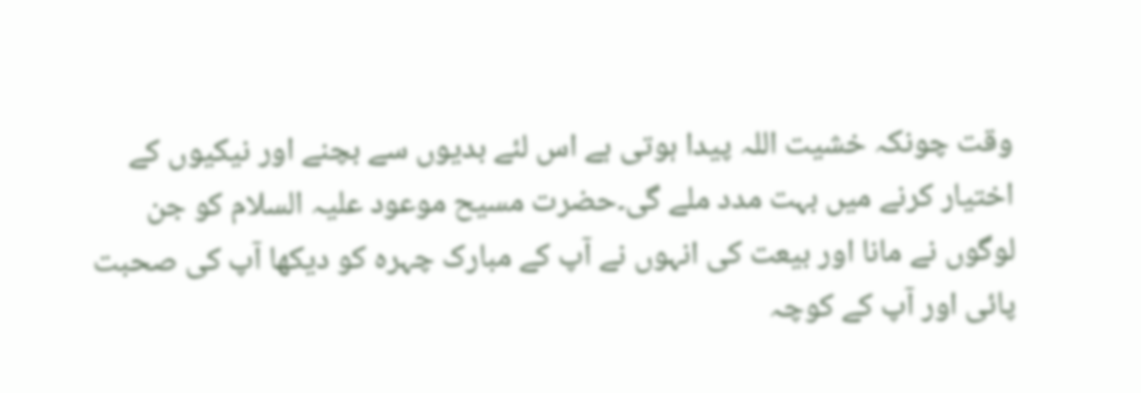وقت چونکہ خشیت اللہ پیدا ہوتی ہے اس لئے بدیوں سے بچنے اور نیکیوں کے اختیار کرنے میں بہت مدد ملے گی۔حضرت مسیح موعود علیہ السلام کو جن لوگوں نے مانا اور بیعت کی انہوں نے آپ کے مبارک چہرہ کو دیکھا آپ کی صحبت پائی اور آپ کے کوچہ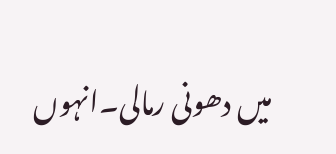میں دھونی رمالی۔انہوں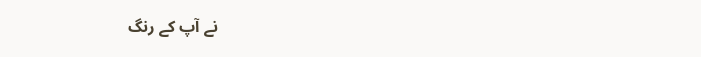نے آپ کے رنگ